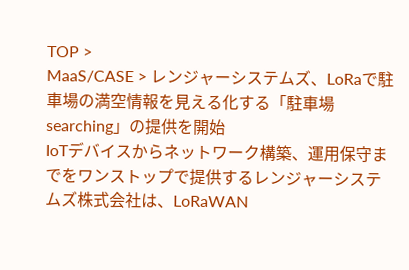TOP >
MaaS/CASE > レンジャーシステムズ、LoRaで駐車場の満空情報を見える化する「駐車場searching」の提供を開始
IoTデバイスからネットワーク構築、運用保守までをワンストップで提供するレンジャーシステムズ株式会社は、LoRaWAN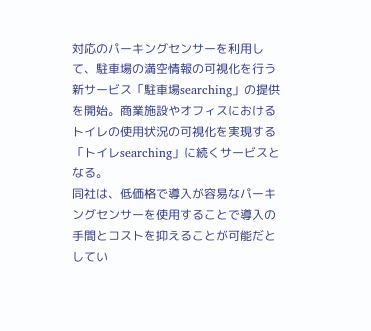対応のパーキングセンサーを利用して、駐車場の満空情報の可視化を行う新サービス「駐車場searching」の提供を開始。商業施設やオフィスにおけるトイレの使用状況の可視化を実現する「トイレsearching」に続くサービスとなる。
同社は、低価格で導入が容易なパーキングセンサーを使用することで導入の手間とコストを抑えることが可能だとしてい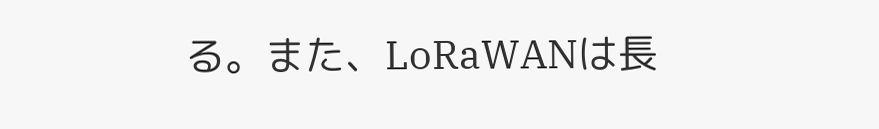る。また、LoRaWANは長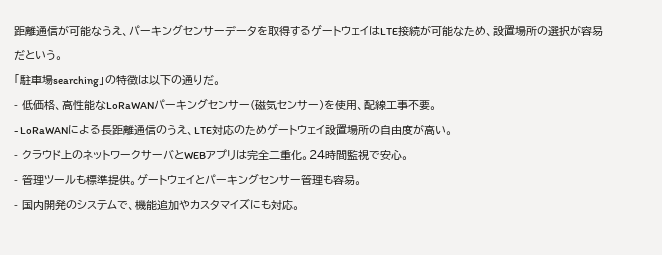距離通信が可能なうえ、パーキングセンサーデータを取得するゲートウェイはLTE接続が可能なため、設置場所の選択が容易だという。
「駐車場searching」の特徴は以下の通りだ。
- 低価格、高性能なLoRaWANパーキングセンサー(磁気センサー)を使用、配線工事不要。
- LoRaWANによる長距離通信のうえ、LTE対応のためゲートウェイ設置場所の自由度が高い。
- クラウド上のネットワークサーバとWEBアプリは完全二重化。24時間監視で安心。
- 管理ツールも標準提供。ゲートウェイとパーキングセンサー管理も容易。
- 国内開発のシステムで、機能追加やカスタマイズにも対応。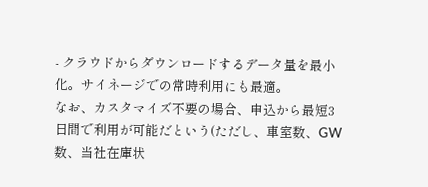- クラウドからダウンロードするデータ量を最小化。サイネージでの常時利用にも最適。
なお、カスタマイズ不要の場合、申込から最短3日間で利用が可能だという(ただし、車室数、GW数、当社在庫状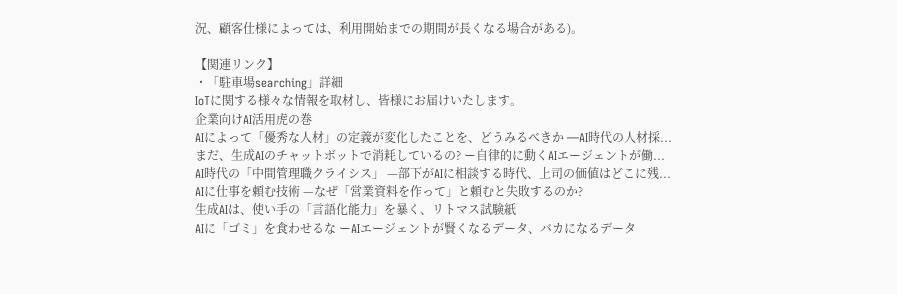況、顧客仕様によっては、利用開始までの期間が長くなる場合がある)。

【関連リンク】
・「駐車場searching」詳細
IoTに関する様々な情報を取材し、皆様にお届けいたします。
企業向けAI活用虎の巻
AIによって「優秀な人材」の定義が変化したことを、どうみるべきか —AI時代の人材採...
まだ、生成AIのチャットボットで消耗しているの? ー自律的に動くAIエージェントが働...
AI時代の「中間管理職クライシス」 —部下がAIに相談する時代、上司の価値はどこに残...
AIに仕事を頼む技術 —なぜ「営業資料を作って」と頼むと失敗するのか?
生成AIは、使い手の「言語化能力」を暴く、リトマス試験紙
AIに「ゴミ」を食わせるな ーAIエージェントが賢くなるデータ、バカになるデータ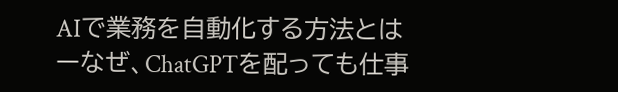AIで業務を自動化する方法とは ーなぜ、ChatGPTを配っても仕事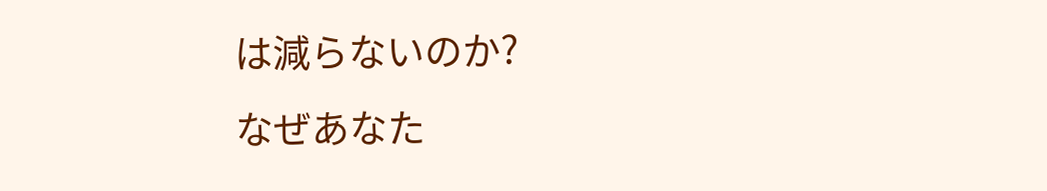は減らないのか?
なぜあなた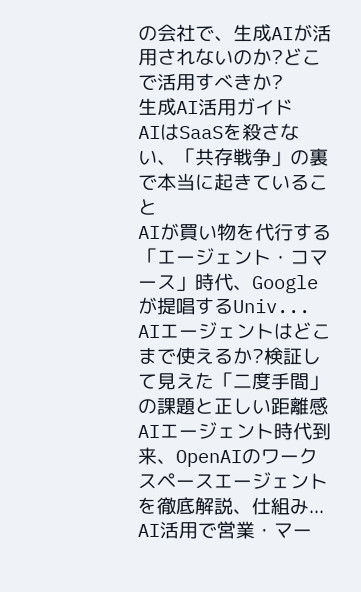の会社で、生成AIが活用されないのか?どこで活用すべきか?
生成AI活用ガイド
AIはSaaSを殺さない、「共存戦争」の裏で本当に起きていること
AIが買い物を代行する「エージェント・コマース」時代、Googleが提唱するUniv...
AIエージェントはどこまで使えるか?検証して見えた「二度手間」の課題と正しい距離感
AIエージェント時代到来、OpenAIのワークスペースエージェントを徹底解説、仕組み...
AI活用で営業・マー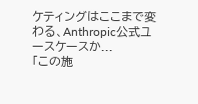ケティングはここまで変わる、Anthropic公式ユースケースか...
「この施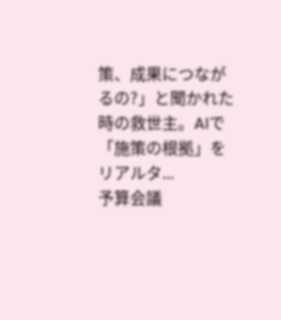策、成果につながるの?」と聞かれた時の救世主。AIで「施策の根拠」をリアルタ...
予算会議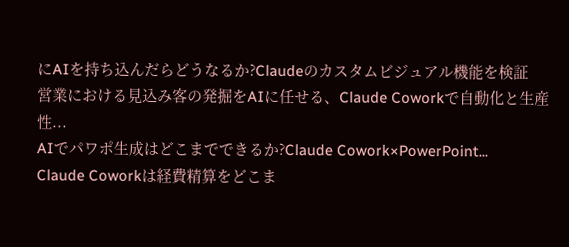にAIを持ち込んだらどうなるか?Claudeのカスタムビジュアル機能を検証
営業における見込み客の発掘をAIに任せる、Claude Coworkで自動化と生産性...
AIでパワポ生成はどこまでできるか?Claude Cowork×PowerPoint...
Claude Coworkは経費精算をどこま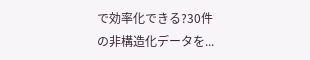で効率化できる?30件の非構造化データを...